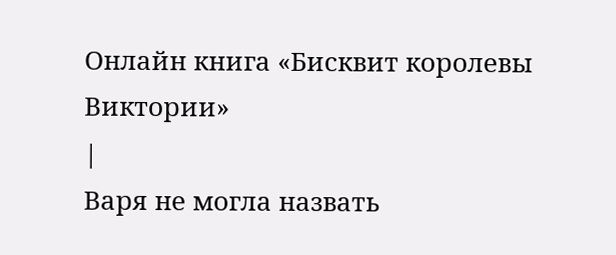Онлайн книга «Бисквит королевы Виктории»
|
Варя не могла назвать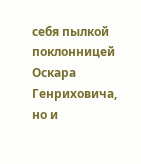себя пылкой поклонницей Оскара Генриховича, но и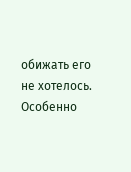обижать его не хотелось. Особенно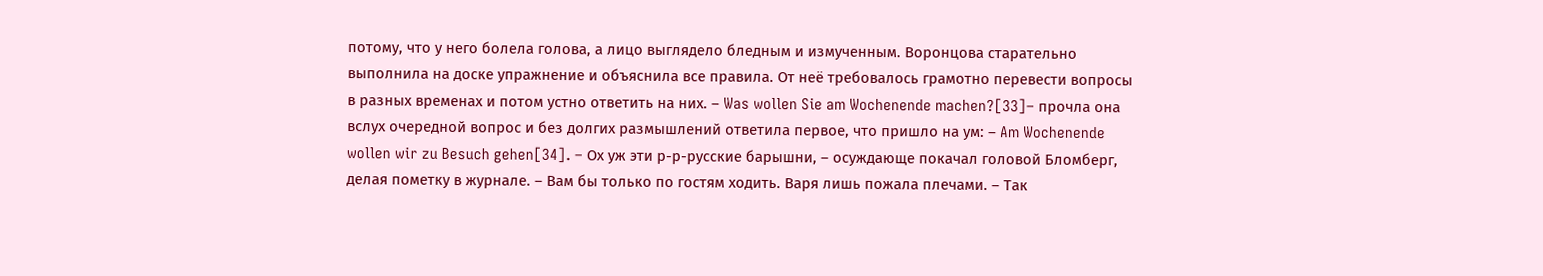потому, что у него болела голова, а лицо выглядело бледным и измученным. Воронцова старательно выполнила на доске упражнение и объяснила все правила. От неё требовалось грамотно перевести вопросы в разных временах и потом устно ответить на них. – Was wollen Sie am Wochenende machen?[33]– прочла она вслух очередной вопрос и без долгих размышлений ответила первое, что пришло на ум: – Am Wochenende wollen wir zu Besuch gehen[34]. – Ох уж эти р-р-русские барышни, – осуждающе покачал головой Бломберг, делая пометку в журнале. – Вам бы только по гостям ходить. Варя лишь пожала плечами. – Так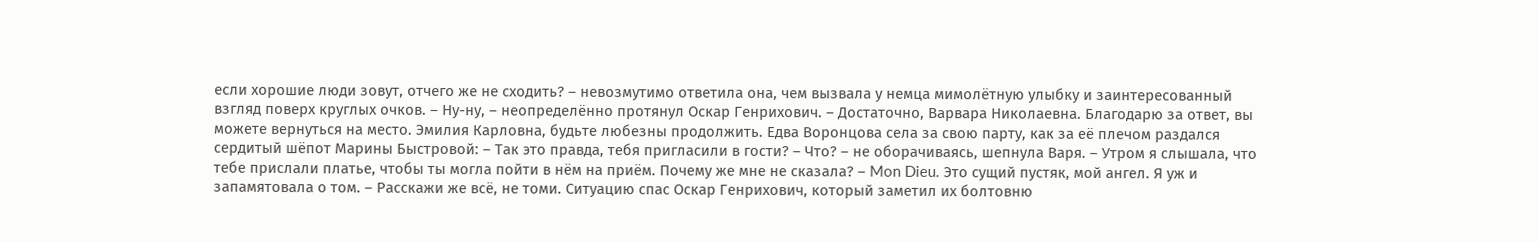если хорошие люди зовут, отчего же не сходить? – невозмутимо ответила она, чем вызвала у немца мимолётную улыбку и заинтересованный взгляд поверх круглых очков. – Ну-ну, – неопределённо протянул Оскар Генрихович. – Достаточно, Варвара Николаевна. Благодарю за ответ, вы можете вернуться на место. Эмилия Карловна, будьте любезны продолжить. Едва Воронцова села за свою парту, как за её плечом раздался сердитый шёпот Марины Быстровой: – Так это правда, тебя пригласили в гости? – Что? – не оборачиваясь, шепнула Варя. – Утром я слышала, что тебе прислали платье, чтобы ты могла пойти в нём на приём. Почему же мне не сказала? – Mon Dieu. Это сущий пустяк, мой ангел. Я уж и запамятовала о том. – Расскажи же всё, не томи. Ситуацию спас Оскар Генрихович, который заметил их болтовню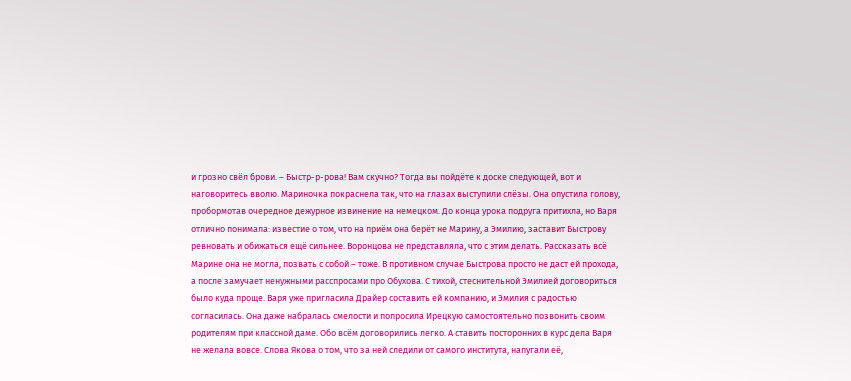и грозно свёл брови. – Быстр-р-рова! Вам скучно? Тогда вы пойдёте к доске следующей, вот и наговоритесь вволю. Мариночка покраснела так, что на глазах выступили слёзы. Она опустила голову, пробормотав очередное дежурное извинение на немецком. До конца урока подруга притихла, но Варя отлично понимала: известие о том, что на приём она берёт не Марину, а Эмилию, заставит Быстрову ревновать и обижаться ещё сильнее. Воронцова не представляла, что с этим делать. Рассказать всё Марине она не могла, позвать с собой – тоже. В противном случае Быстрова просто не даст ей прохода, а после замучает ненужными расспросами про Обухова. С тихой, стеснительной Эмилией договориться было куда проще. Варя уже пригласила Драйер составить ей компанию, и Эмилия с радостью согласилась. Она даже набралась смелости и попросила Ирецкую самостоятельно позвонить своим родителям при классной даме. Обо всём договорились легко. А ставить посторонних в курс дела Варя не желала вовсе. Слова Якова о том, что за ней следили от самого института, напугали её,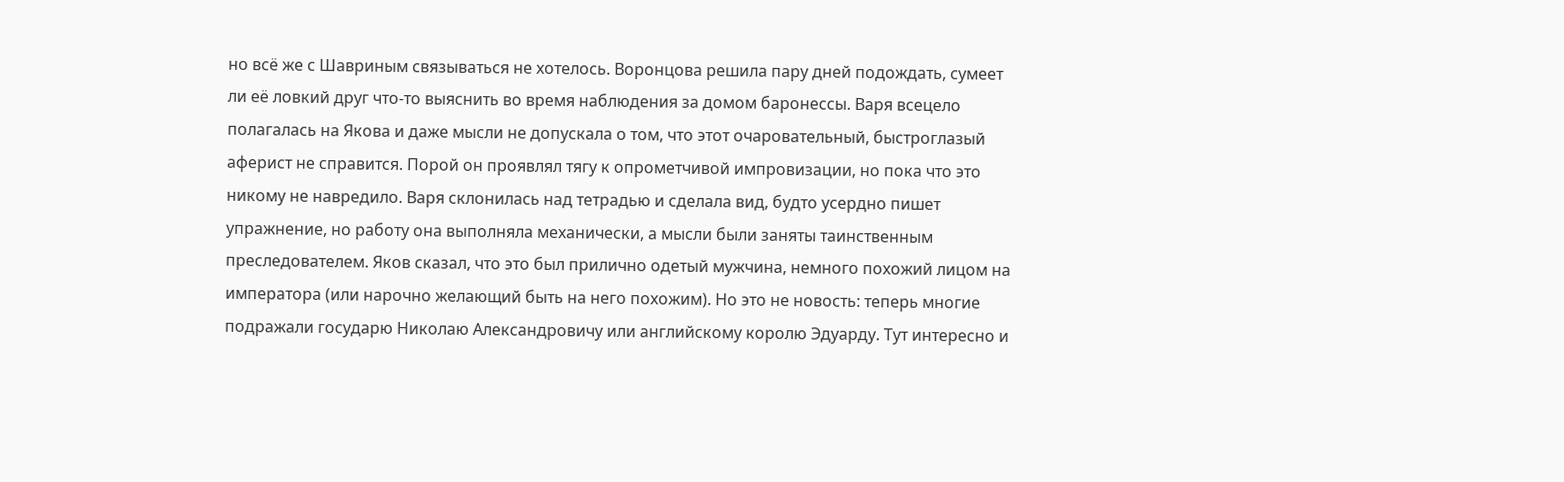но всё же с Шавриным связываться не хотелось. Воронцова решила пару дней подождать, сумеет ли её ловкий друг что-то выяснить во время наблюдения за домом баронессы. Варя всецело полагалась на Якова и даже мысли не допускала о том, что этот очаровательный, быстроглазый аферист не справится. Порой он проявлял тягу к опрометчивой импровизации, но пока что это никому не навредило. Варя склонилась над тетрадью и сделала вид, будто усердно пишет упражнение, но работу она выполняла механически, а мысли были заняты таинственным преследователем. Яков сказал, что это был прилично одетый мужчина, немного похожий лицом на императора (или нарочно желающий быть на него похожим). Но это не новость: теперь многие подражали государю Николаю Александровичу или английскому королю Эдуарду. Тут интересно и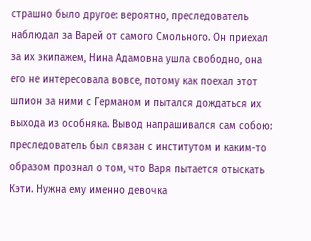страшно было другое: вероятно, преследователь наблюдал за Варей от самого Смольного. Он приехал за их экипажем, Нина Адамовна ушла свободно, она его не интересовала вовсе, потому как поехал этот шпион за ними с Германом и пытался дождаться их выхода из особняка. Вывод напрашивался сам собою: преследователь был связан с институтом и каким-то образом прознал о том, что Варя пытается отыскать Кэти. Нужна ему именно девочка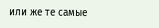или же те самые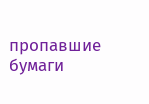пропавшие бумаги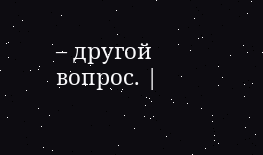– другой вопрос. |